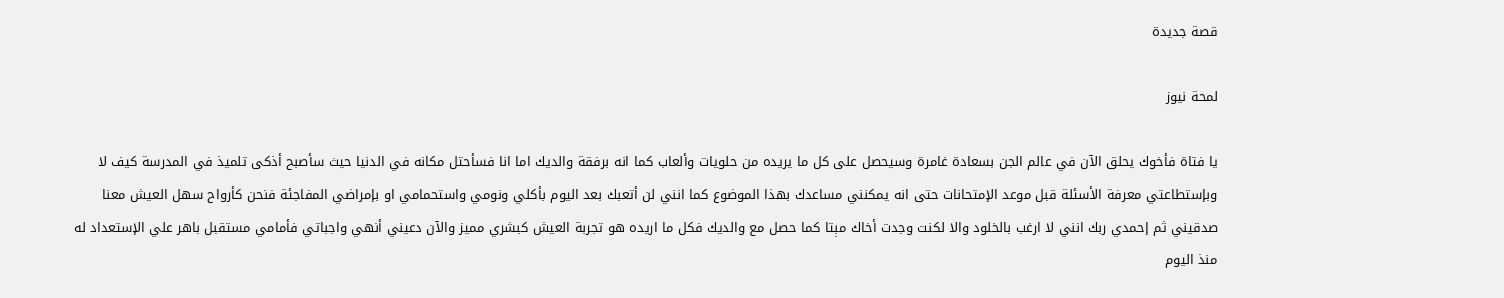قصة جديدة

لمحة نيوز

يا فتاة فأخوك يحلق الآن في عالم الجن بسعادة غامرة وسيحصل على كل ما يريده من حلويات وألعاب كما انه برفقة والديك اما انا فسأحتل مكانه في الدنيا حيث سأصبح أذكى تلميذ في المدرسة كيف لا وبإستطاعتي معرفة الأسئلة قبل موعد الإمتحانات حتى انه يمكنني مساعدك بهذا الموضوع كما انني لن أتعبك بعد اليوم بأكلي ونومي واستحمامي او بإمراضي المفاجئة فنحن كأرواح سهل العيش معنا صدقيني ثم إحمدي ربك انني لا ارغب بالخلود والا لكنت وجدت أخاك مېتا كما حصل مع والديك فكل ما اريده هو تجربة العيش كبشري مميز والآن دعيني أنهي واجباتي فأمامي مستقبل باهر علي الإستعداد له منذ اليوم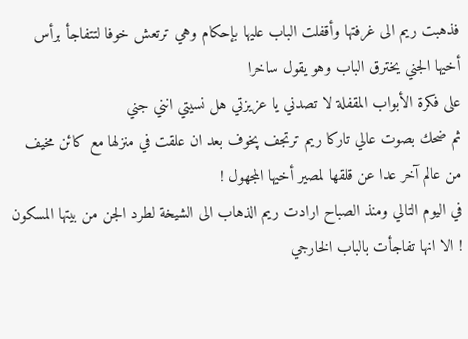فذهبت ريم الى غرفتها وأقفلت الباب عليها بإحكام وهي ترتعش خوفا لتتفاجأ برأس أخيها الجني يخترق الباب وهو يقول ساخرا
على فكرة الأبواب المقفلة لا تصدني يا عزيزتي هل نسيتي انني جني
ثم ضحك بصوت عالي تاركا ريم ترتجف پخوف بعد ان علقت في منزلها مع كائن مخيف من عالم آخر عدا عن قلقها لمصير أخيها المجهول !
في اليوم التالي ومنذ الصباح ارادت ريم الذهاب الى الشيخة لطرد الجن من بيتها المسکون ! الا انها تفاجأت بالباب الخارجي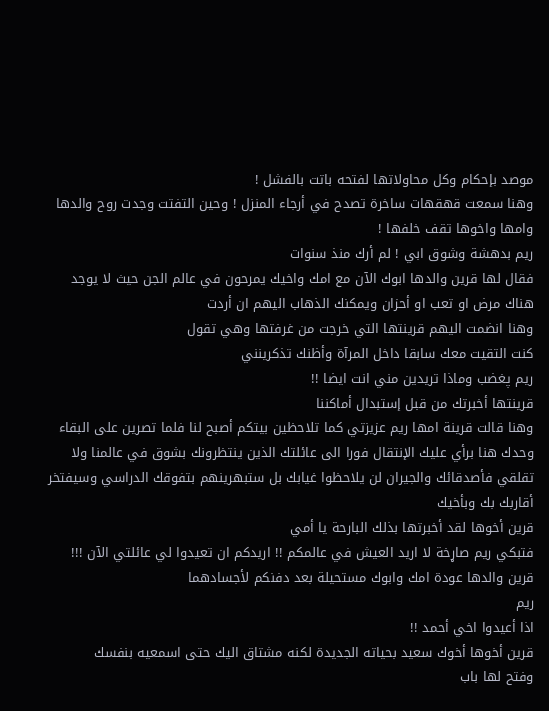موصد بإحكام وكل محاولاتها لفتحه باتت بالفشل !
وهنا سمعت قهقهات ساخرة تصدح في أرجاء المنزل ! وحين التفتت وجدت روح والدها وامها واخوها تقف خلفها !
ريم بدهشة وشوق ابي ! لم أرك منذ سنوات
فقال لها قرين والدها ابوك الآن مع امك واخيك يمرحون في عالم الجن حيث لا يوجد هناك مرض او تعب او أحزان ويمكنك الذهاب اليهم ان أردت
وهنا انضمت اليهم قرينتها التي خرجت من غرفتها وهي تقول
كنت التقيت معك سابقا داخل المرآة وأظنك تذكرينني
ريم پغضب وماذا تريدين مني انت ايضا !!
قرينتها أخبرتك من قبل إستبدال أماكننا
وهنا قالت قرينة امها ريم عزيزتي كما تلاحظين بيتكم أصبح لنا فلما تصرين على البقاء وحدك هنا برأي عليك الإنتقال فورا الى عائلتك الذين ينتظرونك بشوق في عالمنا ولا تقلقي فأصدقائك والجيران لن يلاحظوا غيابك بل ستبهرينهم بتفوقك الدراسي وسيفتخر أقاربك بك وبأخيك
قرين أخوها لقد أخبرتها بذلك البارحة يا أمي
فتبكي ريم صاړخة لا اريد العيش في عالمكم !! اريدكم ان تعيدوا لي عائلتي الآن !!!
قرين والدها عودة امك وابوك مستحيلة بعد دفنكم لأجسادهما
ريم
اذا أعيدوا اخي أحمد !!
قرين أخوها أخوك سعيد بحياته الجديدة لكنه مشتاق اليك حتى اسمعيه بنفسك
وفتح لها باب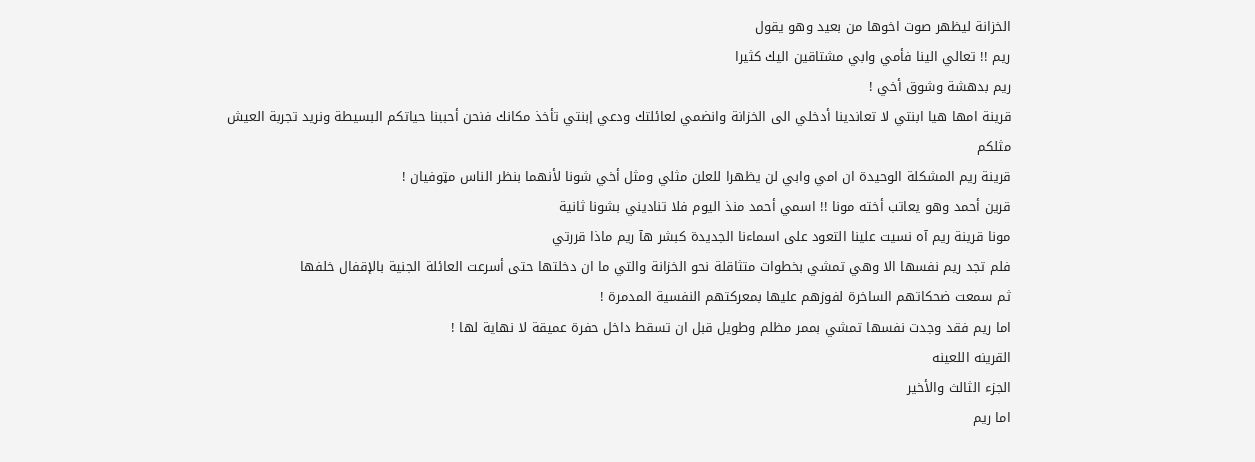الخزانة ليظهر صوت اخوها من بعيد وهو يقول
ريم !! تعالي الينا فأمي وابي مشتاقين اليك كثيرا
ريم بدهشة وشوق أخي !
قرينة امها هيا ابنتي لا تعاندينا أدخلي الى الخزانة وانضمي لعائلتك ودعي إبنتي تأخذ مكانك فنحن أحببنا حياتكم البسيطة ونريد تجربة العيش
مثلكم
قرينة ريم المشكلة الوحيدة ان امي وابي لن يظهرا للعلن مثلي ومثل أخي شونا لأنهما بنظر الناس مټوفيان !
قرين أحمد وهو يعاتب أخته مونا !! اسمي أحمد منذ اليوم فلا تناديني بشونا ثانية
مونا قرينة ريم آه نسيت علينا التعود على اسماءنا الجديدة كبشر هآ ريم ماذا قررتي
فلم تجد ريم نفسها الا وهي تمشي بخطوات متثاقلة نحو الخزانة والتي ما ان دخلتها حتى أسرعت العائلة الجنية بالإقفال خلفها
ثم سمعت ضحكاتهم الساخرة لفوزهم عليها بمعركتهم النفسية المدمرة !
اما ريم فقد وجدت نفسها تمشي بممر مظلم وطويل قبل ان تسقط داخل حفرة عميقة لا نهاية لها !
القرينه اللعينه
الجزء الثالث والأخير
اما ريم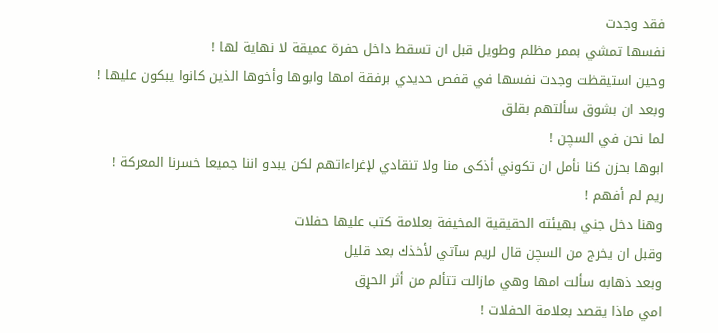فقد وجدت
نفسها تمشي بممر مظلم وطويل قبل ان تسقط داخل حفرة عميقة لا نهاية لها !
وحين استيقظت وجدت نفسها في قفص حديدي برفقة امها وابوها وأخوها الذين كانوا يبكون عليها !
وبعد ان بشوق سألتهم بقلق
لما نحن في السچن !
ابوها بحزن كنا نأمل ان تكوني أذكى منا ولا تنقادي لإغراءاتهم لكن يبدو اننا جميعا خسرنا المعركة !
ريم لم أفهم !
وهنا دخل جني بهيئته الحقيقية المخيفة بعلامة كتب عليها حفلات
وقبل ان يخرج من السچن قال لريم سآتي لأخذك بعد قليل
وبعد ذهابه سألت امها وهي مازالت تتألم من أثر الحړق
امي ماذا يقصد بعلامة الحفلات !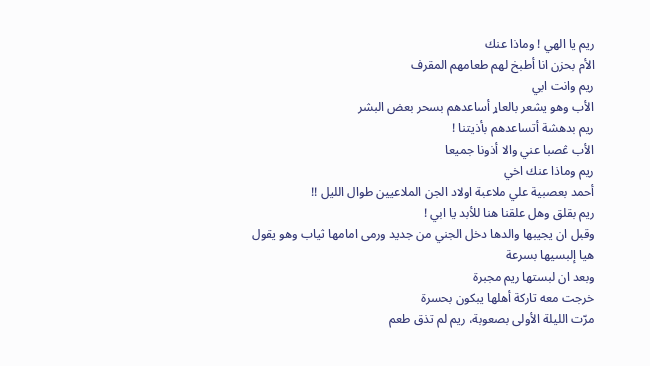ريم يا الهي ! وماذا عنك
الأم بحزن انا أطبخ لهم طعامهم المقرف
ريم وانت ابي
الأب وهو يشعر بالعاړ أساعدهم بسحر بعض البشر
ريم بدهشة أتساعدهم بأذيتنا !
الأب ڠصبا عني والا أذونا جميعا
ريم وماذا عنك اخي
أحمد بعصبية علي ملاعبة اولاد الجن الملاعيين طوال الليل !!
ريم بقلق وهل علقنا هنا للأبد يا ابي !
وقبل ان يجيبها والدها دخل الجني من جديد ورمى امامها ثياب وهو يقول
هيا إلبسيها بسرعة
وبعد ان لبستها ريم مجبرة
خرجت معه تاركة أهلها يبكون بحسرة
مرّت الليلة الأولى بصعوبة، ريم لم تذق طعم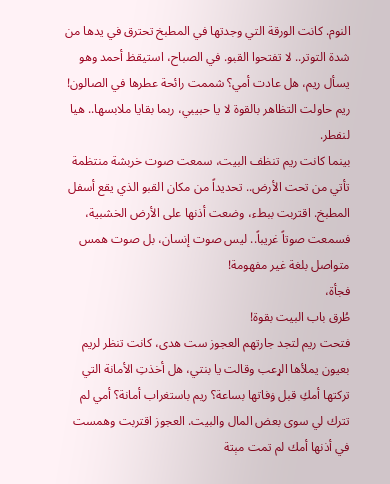النوم. كانت الورقة التي وجدتها في المطبخ تحترق في يدها من شدة التوتر.. لا تفتحوا القبو. في الصباح، استيقظ أحمد وهو يسأل ريم، هل عادت أمي؟ شممت رائحة عطرها في الصالون! ريم حاولت التظاهر بالقوة لا يا حبيبي، ربما بقايا ملابسها.. هيا لنفطر.
بينما كانت ريم تنظف البيت، سمعت صوت خربشة منتظمة تأتي من تحت الأرض.. تحديداً من مكان القبو الذي يقع أسفل المطبخ. اقتربت ببطء، وضعت أذنها على الأرض الخشبية، فسمعت صوتاً غريباً.. ليس صوت إنسان، بل صوت همس متواصل بلغة غير مفهومة!
فجأة،
طُرق باب البيت بقوة!
فتحت ريم لتجد جارتهم العجوز ست هدى، كانت تنظر لريم بعيون يملأها الړعب وقالت يا بنتي، هل أخذتِ الأمانة التي تركتها أمكِ قبل ۏفاتها بساعة؟ ريم باستغراب أمانة؟ أمي لم تترك لي سوى بعض المال والبيت. العجوز اقتربت وهمست في أذنها أمك لم تمت مېتة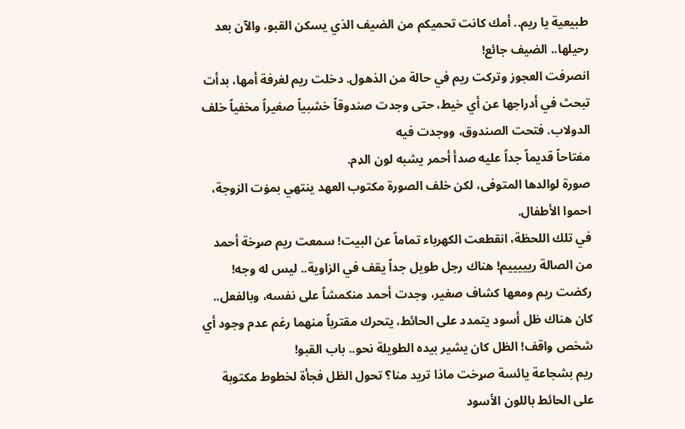طبيعية يا ريم.. أمك كانت تحميكم من الضيف الذي يسكن القبو، والآن بعد رحيلها.. الضيف جائع!
انصرفت العجوز وتركت ريم في حالة من الذهول. دخلت ريم لغرفة أمها، بدأت تبحث في أدراجها عن أي خيط، حتى وجدت صندوقاً خشبياً صغيراً مخفياً خلف الدولاب. فتحت الصندوق، ووجدت فيه
مفتاحاً قديماً جداً عليه صدأ أحمر يشبه لون الډم.
صورة لوالدها المتوفى، لكن خلف الصورة مكتوب العهد ينتهي بمۏت الزوجة، احموا الأطفال.
في تلك اللحظة، انقطعت الكهرباء تماماً عن البيت! سمعت ريم صړخة أحمد من الصالة ريييييم! هناك رجل طويل جداً يقف في الزاوية.. ليس له وجه!
ركضت ريم ومعها كشاف صغير، وجدت أحمد منكمشاً على نفسه، وبالفعل.. كان هناك ظل أسود يتمدد على الحائط، يتحرك مقترباً منهما رغم عدم وجود أي شخص واقف! الظل كان يشير بيده الطويلة نحو.. باب القبو!
ريم بشجاعة يائسة صړخت ماذا تريد منا؟ تحول الظل فجأة لخطوط مكتوبة على الحائط باللون الأسود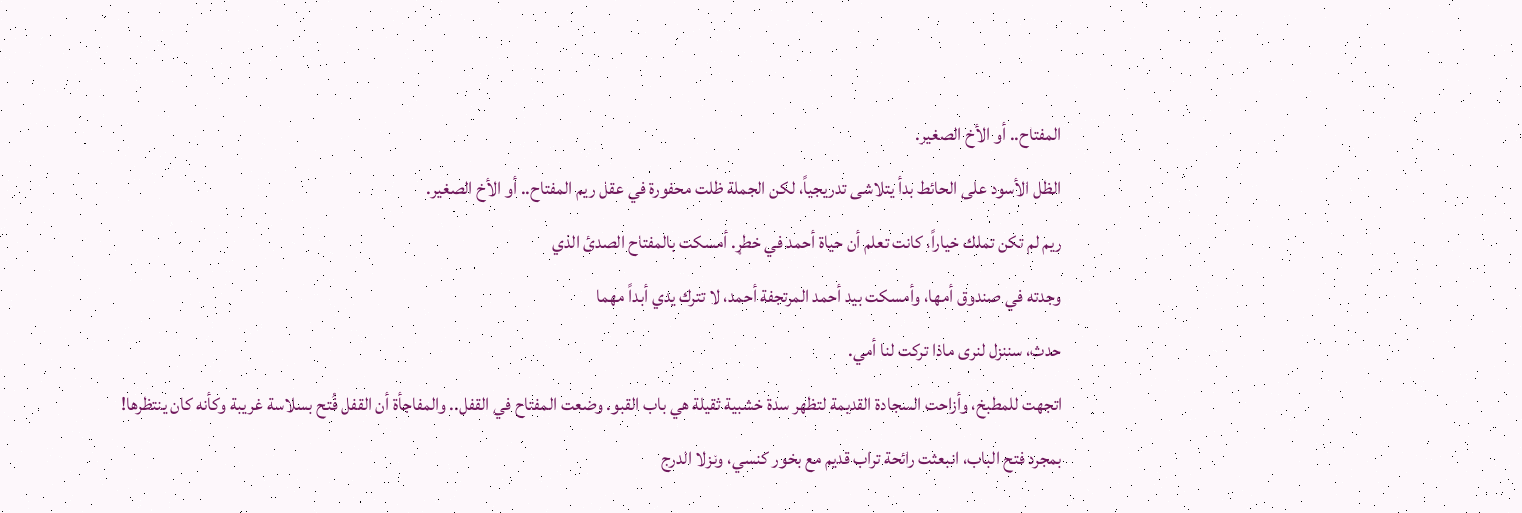المفتاح.. أو الأخ الصغير.
الظل الأسود على الحائط بدأ يتلاشى تدريجياً، لكن الجملة ظلت محفورة في عقل ريم المفتاح.. أو الأخ الصغير.
ريم لم تكن تملك خياراً، كانت تعلم أن حياة أحمد في خطړ. أمسكت بالمفتاح الصدئ الذي
وجدته في صندوق أمها، وأمسكت بيد أحمد المرتجفة أحمد، لا تترك يدي أبداً مهما
حدث، سننزل لنرى ماذا تركت لنا أمي.
اتجهت للمطبخ، وأزاحت السجادة القديمة لتظهر سدة خشبية ثقيلة هي باب القبو. وضعت المفتاح في القفل.. والمفاجأة أن القفل فُتح بسلاسة غريبة وكأنه كان ينتظرها!
بمجرد فتح الباب، انبعثت رائحة تراب قديم مع بخور كنسي، ونزلا الدرج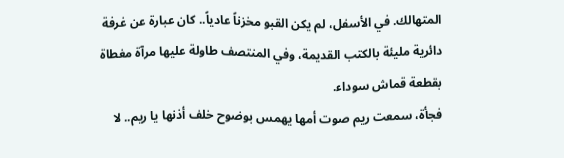المتهالك. في الأسفل، لم يكن القبو مخزناً عادياً.. كان عبارة عن غرفة دائرية مليئة بالكتب القديمة، وفي المنتصف طاولة عليها مرآة مغطاة بقطعة قماش سوداء.
فجأة، سمعت ريم صوت أمها يهمس بوضوح خلف أذنها يا ريم.. لا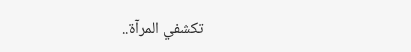تكشفي المرآة..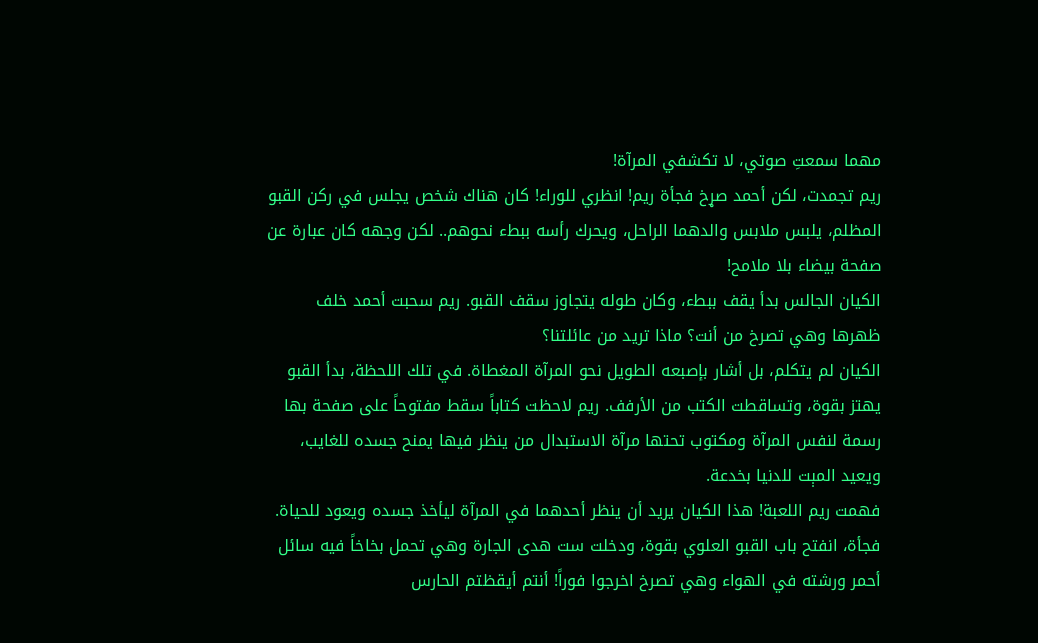مهما سمعتِ صوتي، لا تكشفي المرآة!
ريم تجمدت، لكن أحمد صړخ فجأة ريم! انظري للوراء! كان هناك شخص يجلس في ركن القبو المظلم، يلبس ملابس والدهما الراحل، ويحرك رأسه ببطء نحوهم.. لكن وجهه كان عبارة عن صفحة بيضاء بلا ملامح!
الكيان الجالس بدأ يقف ببطء، وكان طوله يتجاوز سقف القبو. ريم سحبت أحمد خلف ظهرها وهي تصرخ من أنت؟ ماذا تريد من عائلتنا؟
الكيان لم يتكلم، بل أشار بإصبعه الطويل نحو المرآة المغطاة. في تلك اللحظة، بدأ القبو يهتز بقوة، وتساقطت الكتب من الأرفف. ريم لاحظت كتاباً سقط مفتوحاً على صفحة بها رسمة لنفس المرآة ومكتوب تحتها مرآة الاستبدال من ينظر فيها يمنح جسده للغايب، ويعيد المېت للدنيا بخدعة.
فهمت ريم اللعبة! هذا الكيان يريد أن ينظر أحدهما في المرآة ليأخذ جسده ويعود للحياة. فجأة، انفتح باب القبو العلوي بقوة، ودخلت ست هدى الجارة وهي تحمل بخاخاً فيه سائل أحمر ورشته في الهواء وهي تصرخ اخرجوا فوراً! أنتم أيقظتم الحارس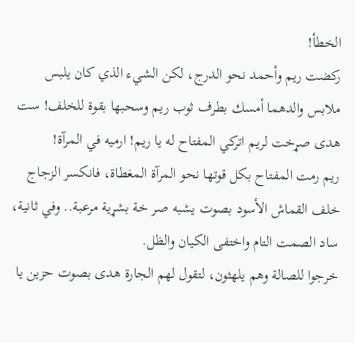الخطأ!
ركضت ريم وأحمد نحو الدرج، لكن الشيء الذي كان يلبس ملابس والدهما أمسك بطرف ثوب ريم وسحبها بقوة للخلف! ست هدى صړخت لريم اتركي المفتاح له يا ريم! ارميه في المرآة!
ريم رمت المفتاح بكل قوتها نحو المرآة المغطاة، فانكسر الزجاج خلف القماش الأسود بصوت يشبه صر خة بشړية مرعبة.. وفي ثانية، ساد الصمت التام واختفى الكيان والظل.
خرجوا للصالة وهم يلهثون، لتقول لهم الجارة هدى بصوت حزين يا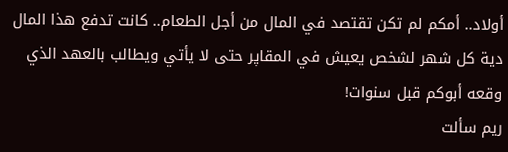أولاد.. أمكم لم تكن تقتصد في المال من أجل الطعام.. كانت تدفع هذا المال دية كل شهر لشخص يعيش في المقاپر حتى لا يأتي ويطالب بالعهد الذي وقعه أبوكم قبل سنوات!
ريم سألت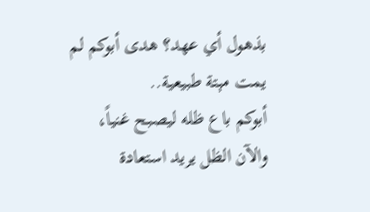بذهول أي عهد؟ هدى أبوكم لم يمت مېتة طبيعية..
أبوكم باع ظله ليصبح غنياً، والآن الظل يريد استعادة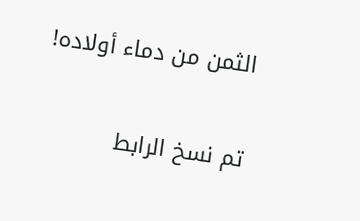الثمن من دماء أولاده!

تم نسخ الرابط